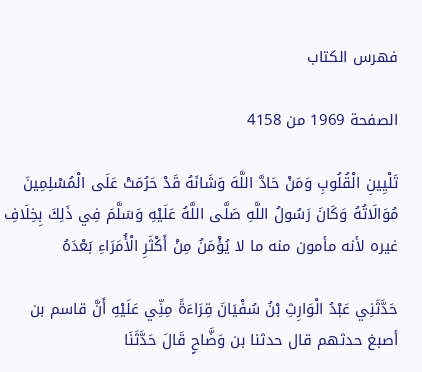فهرس الكتاب

الصفحة 1969 من 4158

تَلْيِينِ الْقُلُوبِ وَمَنْ حَادَّ اللَّهَ وَشَانَهُ قَدْ حَرُمَتْ عَلَى الْمُسْلِمِينَ مُوَالَاتُهُ وَكَانَ رَسُولُ اللَّهِ صَلَّى اللَّهُ عَلَيْهِ وَسَلَّمَ فِي ذَلِكَ بِخِلَافِ غيره لأنه مأمون منه ما لا يُؤْمَنُ مِنْ أَكْثَرِ الْأُمَرَاءِ بَعْدَهُ

حَدَّثَنِي عَبْدُ الْوَارِثِ بْنُ سُفْيَانَ قِرَاءَةً مِنِّي عَلَيْهِ أَنَّ قاسم بن أصبغ حدثهم قال حدثنا بن وَضَّاحٍ قَالَ حَدَّثَنَا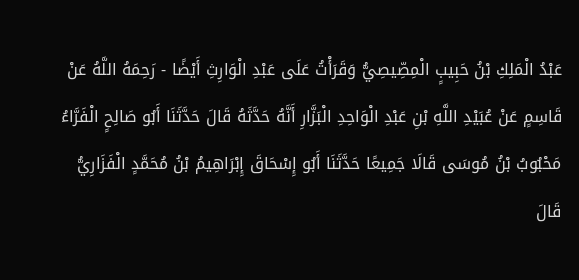عَبْدُ الْمَلِكِ بْنُ حَبِيبٍ الْمِصِّيصِيُّ وَقَرَأْتُ عَلَى عَبْدِ الْوَارِثِ أَيْضًا - رَحِمَهُ اللَّهُ عَنْ قَاسِمٍ عَنْ عُبَيْدِ اللَّهِ بْنِ عَبْدِ الْوَاحِدِ الْبَزَّارِ أَنَّهُ حَدَّثَهُ قَالَ حَدَّثَنَا أَبُو صَالِحٍ الْفَرَّاءُ مَحْبُوبُ بْنُ مُوسَى قَالَا جَمِيعًا حَدَّثَنَا أَبُو إِسْحَاقَ إِبْرَاهِيمُ بْنُ مُحَمَّدٍ الْفَزَارِيُّ قَالَ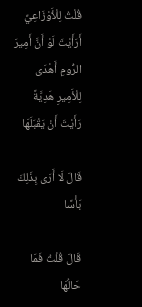قُلْتُ لِلْأَوْزَاعِيِّ أَرَأَيْتَ لَوْ أَنَّ أَمِيرَ الرُّومِ أَهْدَى لِلْأَمِيرِ هَدِيَّةً رَأَيْتَ أَنْ يَقْبَلَهَا

قَالَ لَا أَرَى بِذَلِكَ بَأْسًا

قَالَ قُلْتُ فَمَا حَالُهَا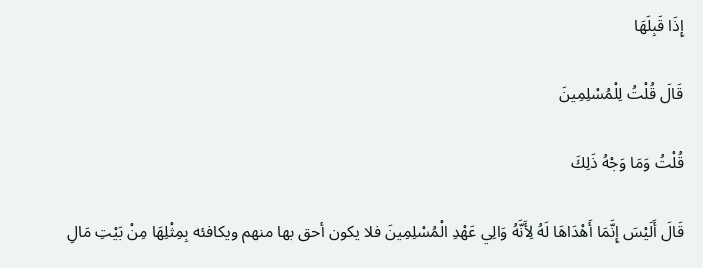إِذَا قَبِلَهَا

قَالَ قُلْتُ لِلْمُسْلِمِينَ

قُلْتُ وَمَا وَجْهُ ذَلِكَ

قَالَ أَلَيْسَ إِنَّمَا أَهْدَاهَا لَهُ لِأَنَّهُ وَالِي عَهْدِ الْمُسْلِمِينَ فلا يكون أحق بها منهم ويكافئه بِمِثْلِهَا مِنْ بَيْتِ مَالِ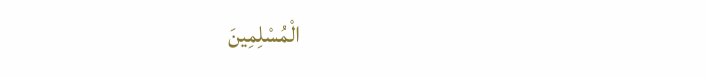الْمُسْلِمِينَ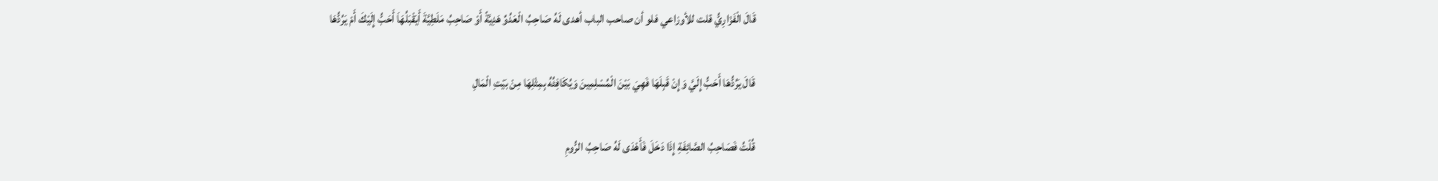قَالَ الْفَزَارِيُّ قلت للأوزاعي فلو أن صاحب الباب أهدى لَهُ صَاحِبُ الْعَدُوِّ هَدِيَّةً أَوْ صَاحِبُ مَلَطِيَّةَ أَيَقْبَلُهَاَ أَحَبُّ إِلَيْكَ أَمْ يَرُدُّهَا

قَالَ يَرُدُّهَا أَحَبُّ إِلَيَّ وَإِنْ قَبِلَهَا فَهِيَ بَيْنَ الْمُسْلِمِينَ وَيُكَافِئُهُ بِمِثْلِهَا مِنْ بَيْتِ الْمَالِ

قُلْتُ فَصَاحِبُ الصَّائِفَةِ إِذَا دَخَلَ فَأَهْدَى لَهُ صَاحِبُ الرُّومِ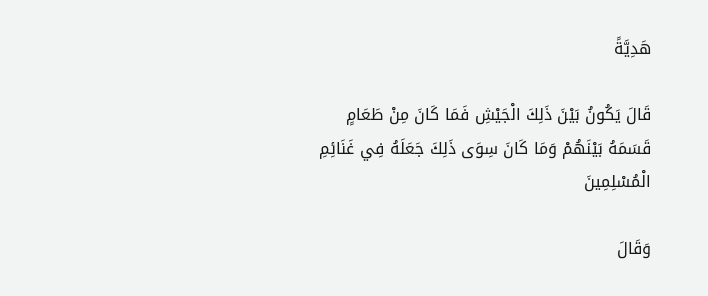هَدِيَّةً

قَالَ يَكُونُ بَيْنَ ذَلِكَ الْجَيْشِ فَمَا كَانَ مِنْ طَعَامٍ قَسَمَهُ بَيْنَهُمْ وَمَا كَانَ سِوَى ذَلِكَ جَعَلَهُ فِي غَنَائِمِ الْمُسْلِمِينَ

وَقَالَ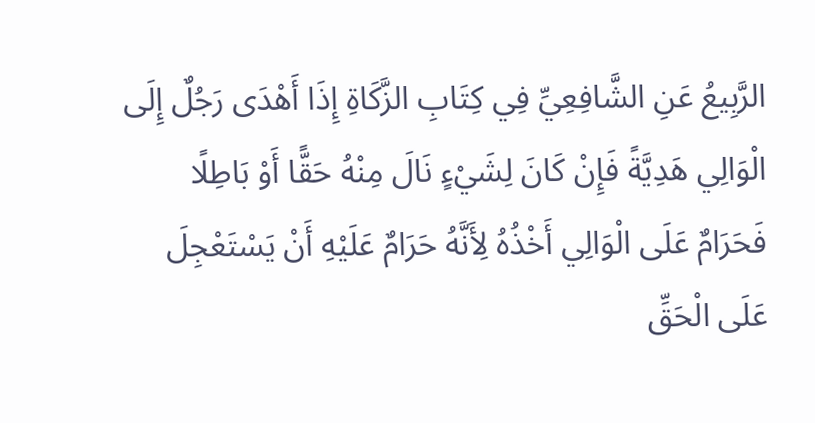الرَّبِيعُ عَنِ الشَّافِعِيِّ فِي كِتَابِ الزَّكَاةِ إِذَا أَهْدَى رَجُلٌ إِلَى الْوَالِي هَدِيَّةً فَإِنْ كَانَ لِشَيْءٍ نَالَ مِنْهُ حَقًّا أَوْ بَاطِلًا فَحَرَامٌ عَلَى الْوَالِي أَخْذُهُ لِأَنَّهُ حَرَامٌ عَلَيْهِ أَنْ يَسْتَعْجِلَ عَلَى الْحَقِّ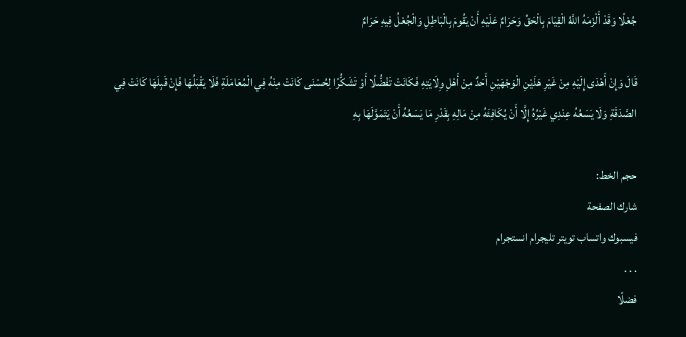جُعْلًا وَقَدْ أَلْزَمَهُ اللَّهُ الْقِيَامَ بِالْحَقِّ وَحَرَامٌ عَلَيْهِ أَنْ يَقُومَ بِالْبَاطِلِ وَالْجُعْلُ فِيهِ حَرَامٌ

قَالَ وَإِنْ أَهْدَى إِلَيْهِ مِنْ غَيْرِ هَذَيْنِ الْوَجْهَيْنِ أَحَدٌ مِنْ أَهْلِ وِلَايَتِهِ فَكَانَتْ تَفْضُّلًا أَوْ تَشَكُّرًا لِحُسْنَى كَانَتْ مِنْهُ فِي الْمُعَامَلَةِ فَلَا يَقْبَلُهَا فَإِنْ قَبِلَهَا كَانَتْ فِي الصَّدَقَةِ وَلَا يَسَعُهُ عِنْدِي غَيْرُهُ إِلَّا أَنْ يُكَافِئَهُ مِنْ مَالِهِ بِقَدْرِ مَا يَسَعُهُ أَنْ يَتَمَوَّلَهَا بِهِ

حجم الخط:
شارك الصفحة
فيسبوك واتساب تويتر تليجرام انستجرام
. . .
فضلًا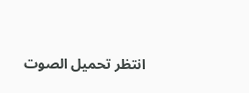انتظر تحميل الصوت